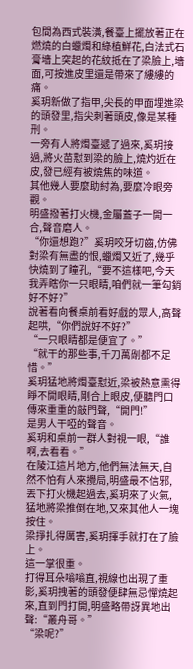包間為西式裝潢,餐臺上擺放著正在燃燒的白蠟燭和綠植鮮花,白法式石膏墻上突起的花紋抵在了梁臉上,墻面,可按進皮里還是帶來了縷縷的痛。
奚玥新做了指甲,尖長的甲面埋進梁的頭發里,指尖刺著頭皮,像是某種刑。
一旁有人將燭臺遞了過來,奚玥接過,將火苗懟到梁的臉上,燒灼近在皮,發已經有被燒焦的味道。
其他幾人要麼助紂為,要麼冷眼旁觀。
明盛撥著打火機,金屬蓋子一開一合,聲音磨人。
“你還想跑?”奚玥咬牙切齒,仿佛對梁有無盡的恨,蠟燭又近了,幾乎快燒到了瞳孔,“要不這樣吧,今天我弄瞎你一只眼睛,咱們就一筆勾銷好不好?”
說著看向餐桌前看好戲的眾人,高聲起哄,“你們說好不好?”
“一只眼睛都是便宜了。”
“就干的那些事,千刀萬剮都不足惜。”
奚玥猛地將燭臺懟近,梁被熱意熏得睜不開眼睛,剛合上眼皮,便聽門口傳來重重的敲門聲,“開門!”
是男人干啞的聲音。
奚玥和桌前一群人對視一眼,“誰啊,去看看。”
在陵江這片地方,他們無法無天,自然不怕有人來攪局,明盛最不信邪,丟下打火機起過去,奚玥來了火氣,猛地將梁推倒在地,又來其他人一塊按住。
梁掙扎得厲害,奚玥揮手就打在了臉上。
這一掌很重。
打得耳朵嗡嗡直,視線也出現了重影,奚玥拽著的頭發便肆無忌憚燒起來,直到門打開,明盛略帶訝異地出聲:“叢舟哥。”
“梁呢?”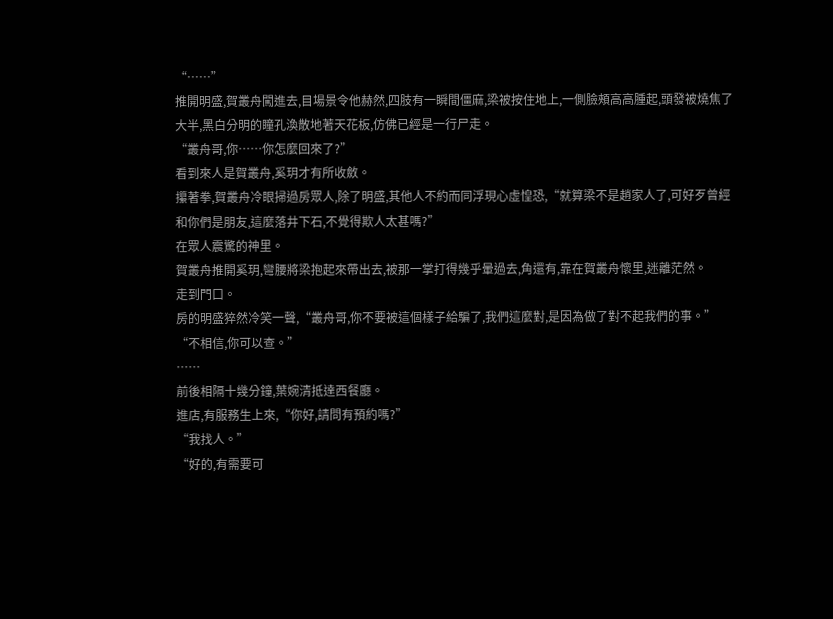“……”
推開明盛,賀叢舟闖進去,目場景令他赫然,四肢有一瞬間僵麻,梁被按住地上,一側臉頰高高腫起,頭發被燒焦了大半,黑白分明的瞳孔渙散地著天花板,仿佛已經是一行尸走。
“叢舟哥,你……你怎麼回來了?”
看到來人是賀叢舟,奚玥才有所收斂。
攥著拳,賀叢舟冷眼掃過房眾人,除了明盛,其他人不約而同浮現心虛惶恐,“就算梁不是趙家人了,可好歹曾經和你們是朋友,這麼落井下石,不覺得欺人太甚嗎?”
在眾人震驚的神里。
賀叢舟推開奚玥,彎腰將梁抱起來帶出去,被那一掌打得幾乎暈過去,角還有,靠在賀叢舟懷里,迷離茫然。
走到門口。
房的明盛猝然冷笑一聲,“叢舟哥,你不要被這個樣子給騙了,我們這麼對,是因為做了對不起我們的事。”
“不相信,你可以查。”
……
前後相隔十幾分鐘,葉婉清抵達西餐廳。
進店,有服務生上來,“你好,請問有預約嗎?”
“我找人。”
“好的,有需要可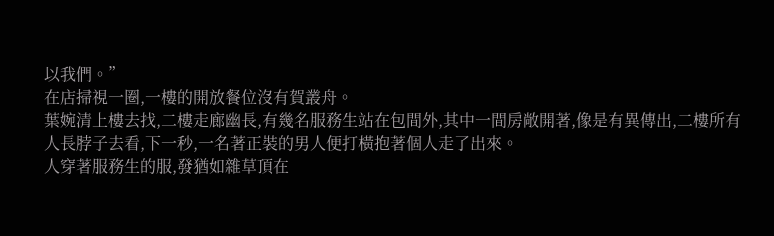以我們。”
在店掃視一圈,一樓的開放餐位沒有賀叢舟。
葉婉清上樓去找,二樓走廊幽長,有幾名服務生站在包間外,其中一間房敞開著,像是有異傳出,二樓所有人長脖子去看,下一秒,一名著正裝的男人便打橫抱著個人走了出來。
人穿著服務生的服,發猶如雜草頂在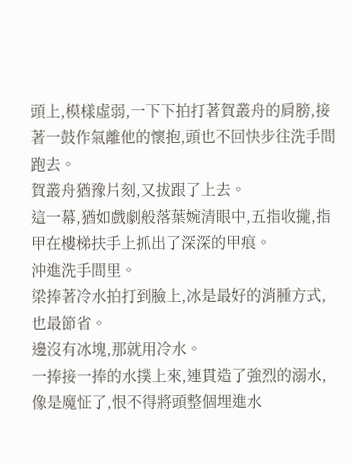頭上,模樣虛弱,一下下拍打著賀叢舟的肩膀,接著一鼓作氣離他的懷抱,頭也不回快步往洗手間跑去。
賀叢舟猶豫片刻,又拔跟了上去。
這一幕,猶如戲劇般落葉婉清眼中,五指收攏,指甲在樓梯扶手上抓出了深深的甲痕。
沖進洗手間里。
梁捧著冷水拍打到臉上,冰是最好的消腫方式,也最節省。
邊沒有冰塊,那就用冷水。
一捧接一捧的水撲上來,連貫造了強烈的溺水,像是魔怔了,恨不得將頭整個埋進水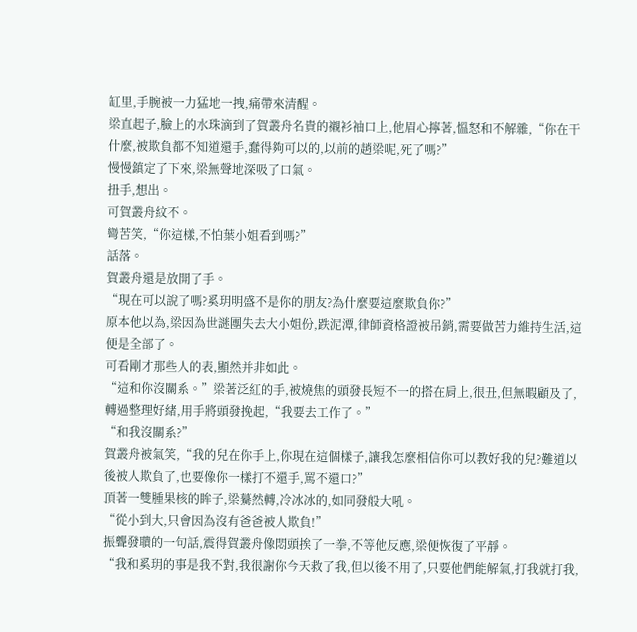缸里,手腕被一力猛地一拽,痛帶來清醒。
梁直起子,臉上的水珠滴到了賀叢舟名貴的襯衫袖口上,他眉心擰著,慍怒和不解雜,“你在干什麼,被欺負都不知道還手,蠢得夠可以的,以前的趙梁呢,死了嗎?”
慢慢鎮定了下來,梁無聲地深吸了口氣。
扭手,想出。
可賀叢舟紋不。
彎苦笑,“你這樣,不怕葉小姐看到嗎?”
話落。
賀叢舟還是放開了手。
“現在可以說了嗎?奚玥明盛不是你的朋友?為什麼要這麼欺負你?”
原本他以為,梁因為世謎團失去大小姐份,跌泥潭,律師資格證被吊銷,需要做苦力維持生活,這便是全部了。
可看剛才那些人的表,顯然并非如此。
“這和你沒關系。”梁著泛紅的手,被燒焦的頭發長短不一的搭在肩上,很丑,但無暇顧及了,轉過整理好緒,用手將頭發挽起,“我要去工作了。”
“和我沒關系?”
賀叢舟被氣笑,“我的兒在你手上,你現在這個樣子,讓我怎麼相信你可以教好我的兒?難道以後被人欺負了,也要像你一樣打不還手,罵不還口?”
頂著一雙腫果核的眸子,梁驀然轉,冷冰冰的,如同發般大吼。
“從小到大,只會因為沒有爸爸被人欺負!”
振聾發聵的一句話,震得賀叢舟像悶頭挨了一拳,不等他反應,梁便恢復了平靜。
“我和奚玥的事是我不對,我很謝你今天救了我,但以後不用了,只要他們能解氣,打我就打我,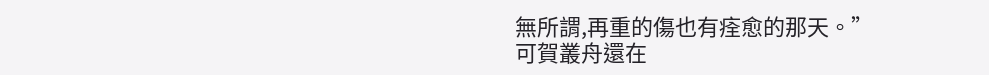無所謂,再重的傷也有痊愈的那天。”
可賀叢舟還在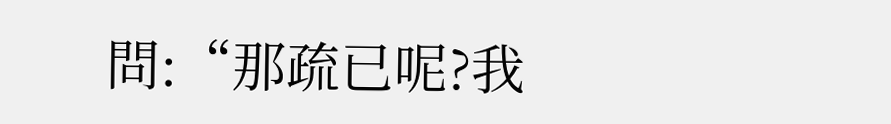問:“那疏已呢?我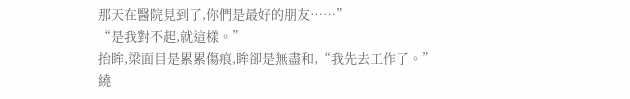那天在醫院見到了,你們是最好的朋友……”
“是我對不起,就這樣。”
抬眸,梁面目是累累傷痕,眸卻是無盡和,“我先去工作了。”
繞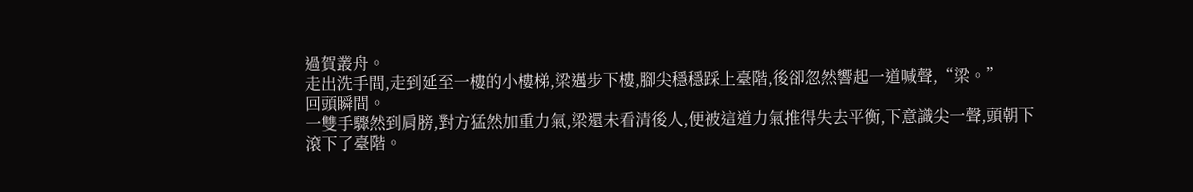過賀叢舟。
走出洗手間,走到延至一樓的小樓梯,梁邁步下樓,腳尖穩穩踩上臺階,後卻忽然響起一道喊聲,“梁。”
回頭瞬間。
一雙手驟然到肩膀,對方猛然加重力氣,梁還未看清後人,便被這道力氣推得失去平衡,下意識尖一聲,頭朝下滾下了臺階。